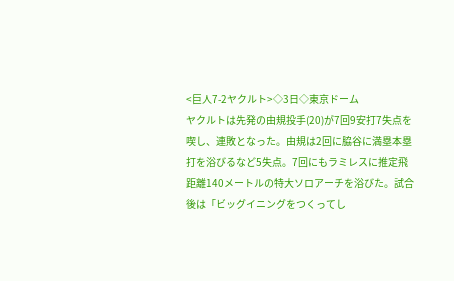<巨人7-2ヤクルト>◇3日◇東京ドーム
ヤクルトは先発の由規投手(20)が7回9安打7失点を喫し、連敗となった。由規は2回に脇谷に満塁本塁打を浴びるなど5失点。7回にもラミレスに推定飛距離140メートルの特大ソロアーチを浴びた。試合後は「ビッグイニングをつくってし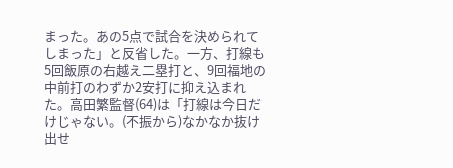まった。あの5点で試合を決められてしまった」と反省した。一方、打線も5回飯原の右越え二塁打と、9回福地の中前打のわずか2安打に抑え込まれた。高田繁監督(64)は「打線は今日だけじゃない。(不振から)なかなか抜け出せ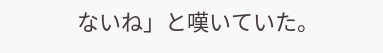ないね」と嘆いていた。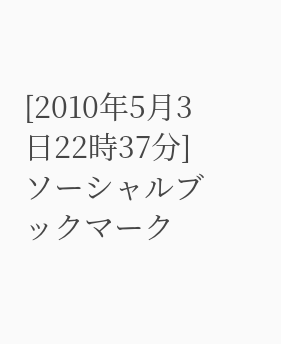[2010年5月3日22時37分]ソーシャルブックマーク